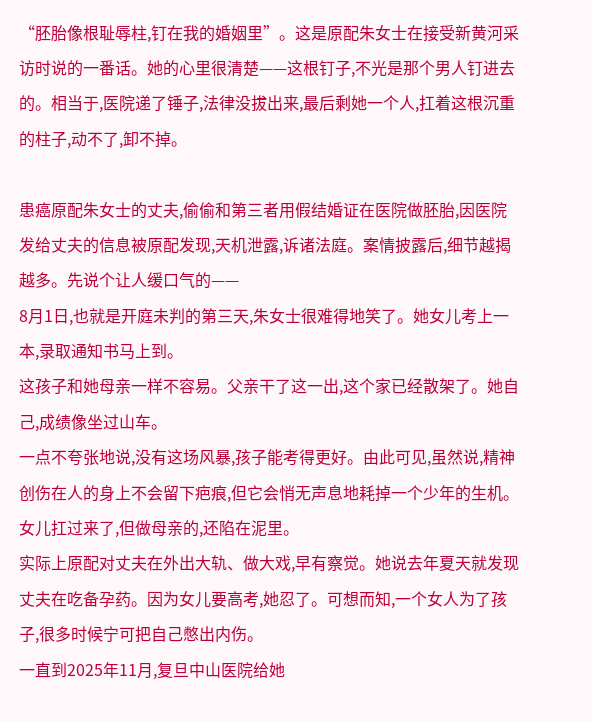“胚胎像根耻辱柱,钉在我的婚姻里”。这是原配朱女士在接受新黄河采访时说的一番话。她的心里很清楚——这根钉子,不光是那个男人钉进去的。相当于,医院递了锤子,法律没拔出来,最后剩她一个人,扛着这根沉重的柱子,动不了,卸不掉。

患癌原配朱女士的丈夫,偷偷和第三者用假结婚证在医院做胚胎,因医院发给丈夫的信息被原配发现,天机泄露,诉诸法庭。案情披露后,细节越揭越多。先说个让人缓口气的——
8月1日,也就是开庭未判的第三天,朱女士很难得地笑了。她女儿考上一本,录取通知书马上到。
这孩子和她母亲一样不容易。父亲干了这一出,这个家已经散架了。她自己,成绩像坐过山车。
一点不夸张地说,没有这场风暴,孩子能考得更好。由此可见,虽然说,精神创伤在人的身上不会留下疤痕,但它会悄无声息地耗掉一个少年的生机。女儿扛过来了,但做母亲的,还陷在泥里。
实际上原配对丈夫在外出大轨、做大戏,早有察觉。她说去年夏天就发现丈夫在吃备孕药。因为女儿要高考,她忍了。可想而知,一个女人为了孩子,很多时候宁可把自己憋出内伤。
一直到2025年11月,复旦中山医院给她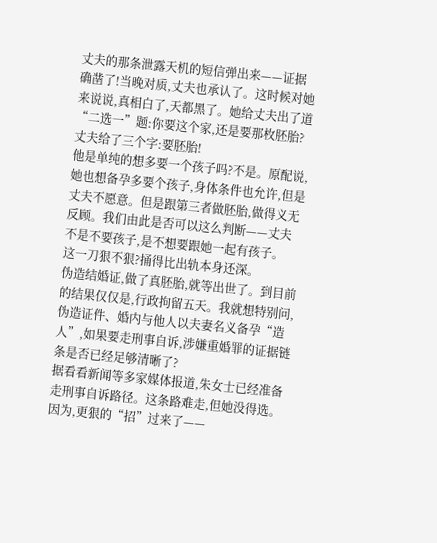丈夫的那条泄露天机的短信弹出来——证据确凿了!当晚对质,丈夫也承认了。这时候对她来说说,真相白了,天都黑了。她给丈夫出了道“二选一”题:你要这个家,还是要那枚胚胎?
丈夫给了三个字:要胚胎!
他是单纯的想多要一个孩子吗?不是。原配说,她也想备孕多要个孩子,身体条件也允许,但是丈夫不愿意。但是跟第三者做胚胎,做得义无反顾。我们由此是否可以这么判断——丈夫不是不要孩子,是不想要跟她一起有孩子。
这一刀狠不狠?捅得比出轨本身还深。
伪造结婚证,做了真胚胎,就等出世了。到目前的结果仅仅是,行政拘留五天。我就想特别问,伪造证件、婚内与他人以夫妻名义备孕“造人”,如果要走刑事自诉,涉嫌重婚罪的证据链条是否已经足够清晰了?
据看看新闻等多家媒体报道,朱女士已经准备走刑事自诉路径。这条路难走,但她没得选。因为,更狠的“招”过来了——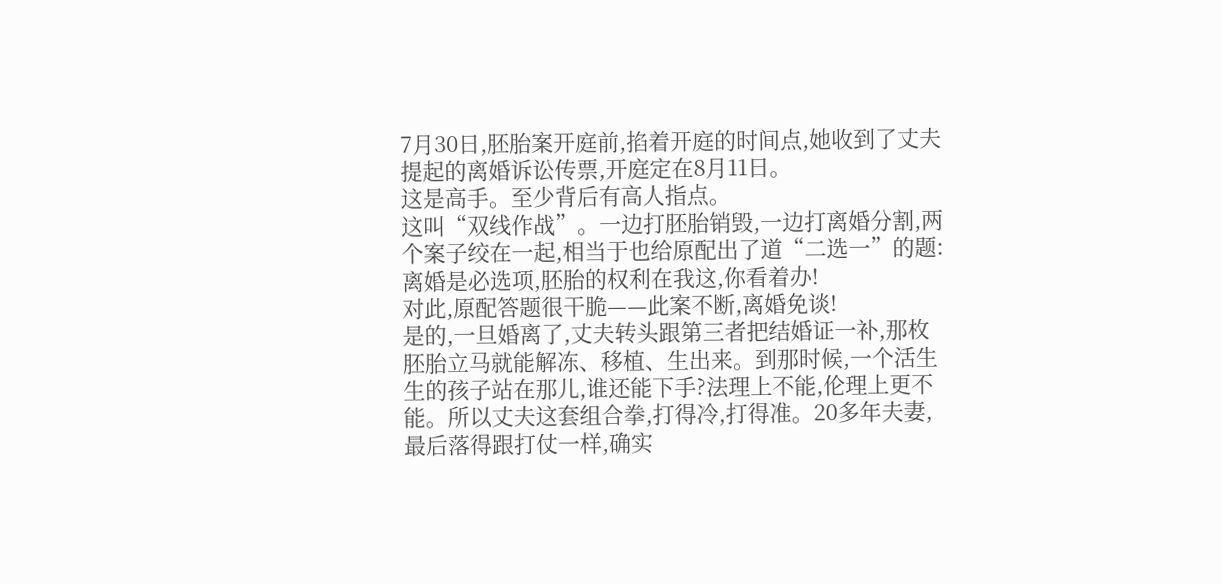7月30日,胚胎案开庭前,掐着开庭的时间点,她收到了丈夫提起的离婚诉讼传票,开庭定在8月11日。
这是高手。至少背后有高人指点。
这叫“双线作战”。一边打胚胎销毁,一边打离婚分割,两个案子绞在一起,相当于也给原配出了道“二选一”的题:离婚是必选项,胚胎的权利在我这,你看着办!
对此,原配答题很干脆——此案不断,离婚免谈!
是的,一旦婚离了,丈夫转头跟第三者把结婚证一补,那枚胚胎立马就能解冻、移植、生出来。到那时候,一个活生生的孩子站在那儿,谁还能下手?法理上不能,伦理上更不能。所以丈夫这套组合拳,打得冷,打得准。20多年夫妻,最后落得跟打仗一样,确实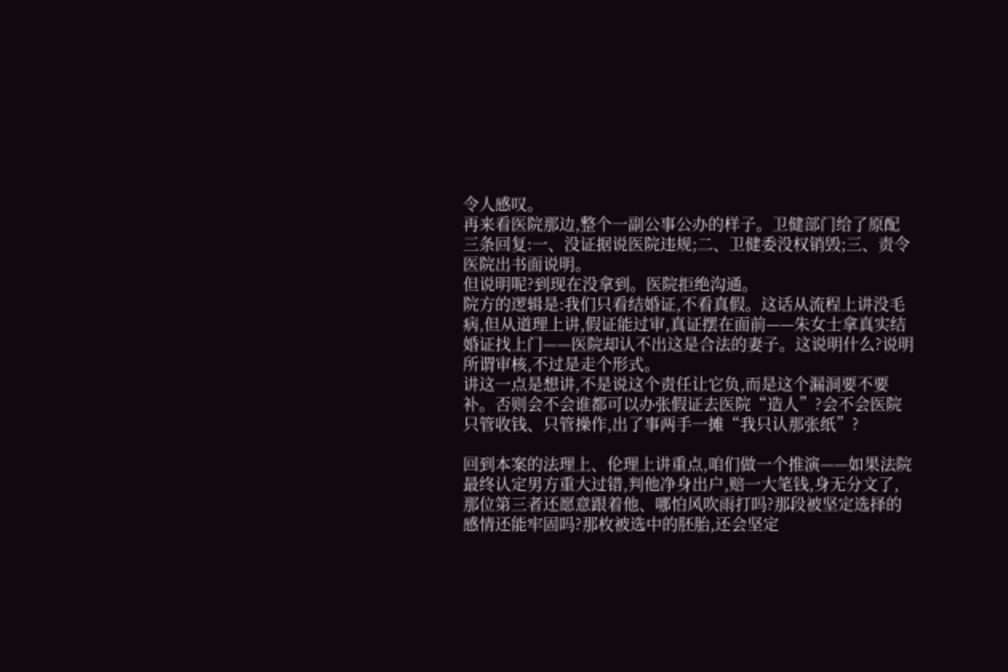令人感叹。
再来看医院那边,整个一副公事公办的样子。卫健部门给了原配三条回复:一、没证据说医院违规;二、卫健委没权销毁;三、责令医院出书面说明。
但说明呢?到现在没拿到。医院拒绝沟通。
院方的逻辑是:我们只看结婚证,不看真假。这话从流程上讲没毛病,但从道理上讲,假证能过审,真证摆在面前——朱女士拿真实结婚证找上门——医院却认不出这是合法的妻子。这说明什么?说明所谓审核,不过是走个形式。
讲这一点是想讲,不是说这个责任让它负,而是这个漏洞要不要补。否则会不会谁都可以办张假证去医院“造人”?会不会医院只管收钱、只管操作,出了事两手一摊“我只认那张纸”?

回到本案的法理上、伦理上讲重点,咱们做一个推演——如果法院最终认定男方重大过错,判他净身出户,赔一大笔钱,身无分文了,那位第三者还愿意跟着他、哪怕风吹雨打吗?那段被坚定选择的感情还能牢固吗?那枚被选中的胚胎,还会坚定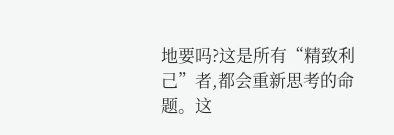地要吗?这是所有“精致利己”者,都会重新思考的命题。这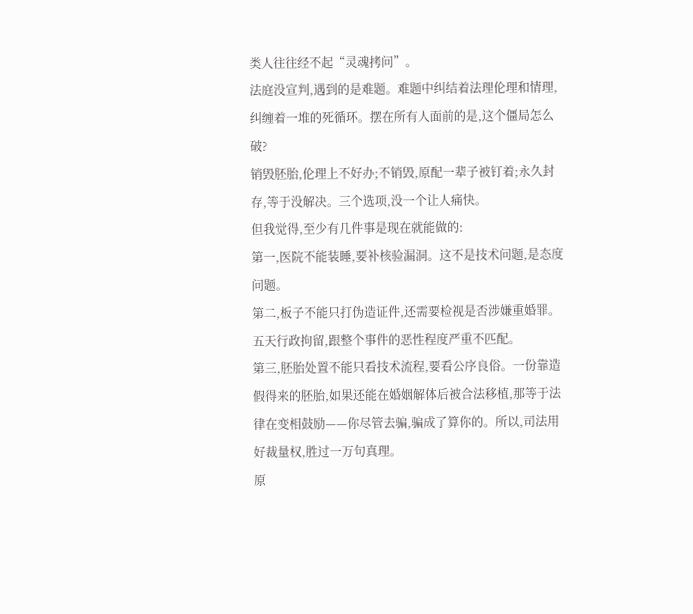类人往往经不起“灵魂拷问”。
法庭没宣判,遇到的是难题。难题中纠结着法理伦理和情理,纠缠着一堆的死循环。摆在所有人面前的是,这个僵局怎么破?
销毁胚胎,伦理上不好办;不销毁,原配一辈子被钉着;永久封存,等于没解决。三个选项,没一个让人痛快。
但我觉得,至少有几件事是现在就能做的:
第一,医院不能装睡,要补核验漏洞。这不是技术问题,是态度问题。
第二,板子不能只打伪造证件,还需要检视是否涉嫌重婚罪。五天行政拘留,跟整个事件的恶性程度严重不匹配。
第三,胚胎处置不能只看技术流程,要看公序良俗。一份靠造假得来的胚胎,如果还能在婚姻解体后被合法移植,那等于法律在变相鼓励——你尽管去骗,骗成了算你的。所以,司法用好裁量权,胜过一万句真理。
原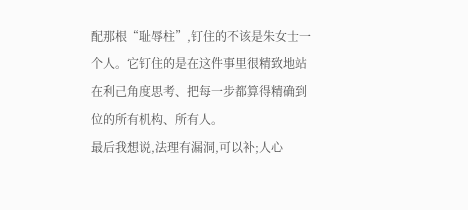配那根“耻辱柱”,钉住的不该是朱女士一个人。它钉住的是在这件事里很精致地站在利己角度思考、把每一步都算得精确到位的所有机构、所有人。
最后我想说,法理有漏洞,可以补;人心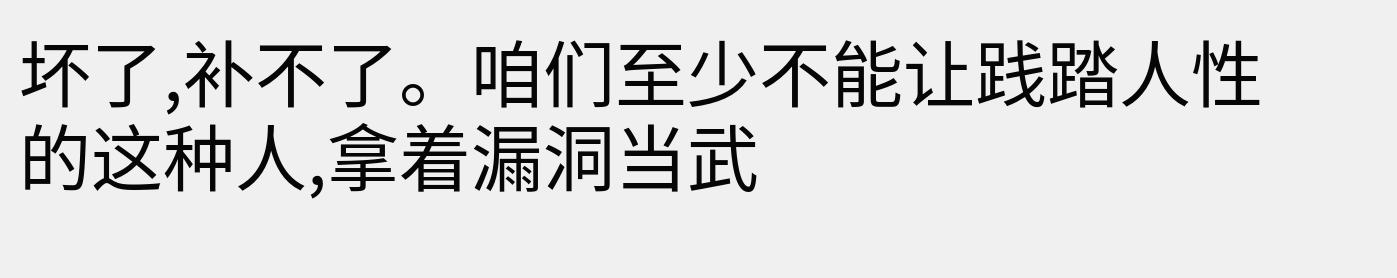坏了,补不了。咱们至少不能让践踏人性的这种人,拿着漏洞当武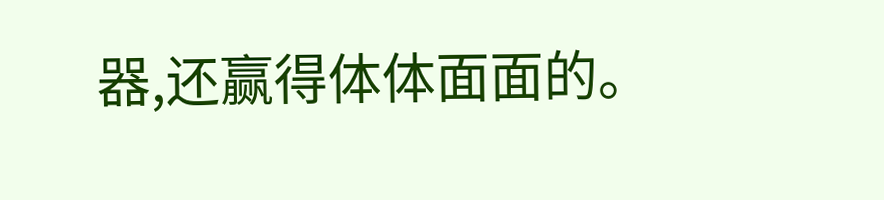器,还赢得体体面面的。